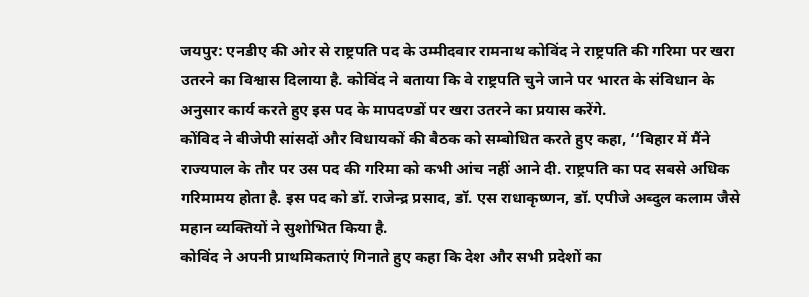जयपुर: एनडीए की ओर से राष्ट्रपति पद के उम्मीदवार रामनाथ कोविंद ने राष्ट्रपति की गरिमा पर खरा उतरने का विश्वास दिलाया है. कोविंद ने बताया कि वे राष्ट्रपति चुने जाने पर भारत के संविधान के अनुसार कार्य करते हुए इस पद के मापदण्डों पर खरा उतरने का प्रयास करेंगे.
कोंविद ने बीजेपी सांसदों और विधायकों की बैठक को सम्बोधित करते हुए कहा, ‘‘बिहार में मैंने राज्यपाल के तौर पर उस पद की गरिमा को कभी आंच नहीं आने दी. राष्ट्रपति का पद सबसे अधिक गरिमामय होता है. इस पद को डॉ. राजेन्द्र प्रसाद, डॉ. एस राधाकृष्णन, डॉ. एपीजे अब्दुल कलाम जैसे महान व्यक्तियों ने सुशोभित किया है.
कोविंद ने अपनी प्राथमिकताएं गिनाते हुए कहा कि देश और सभी प्रदेशों का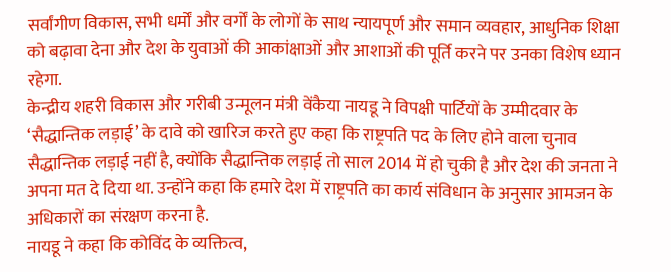सर्वांगीण विकास, सभी धर्मों और वर्गों के लोगों के साथ न्यायपूर्ण और समान व्यवहार, आधुनिक शिक्षा को बढ़ावा देना और देश के युवाओं की आकांक्षाओं और आशाओं की पूर्ति करने पर उनका विशेष ध्यान रहेगा.
केन्द्रीय शहरी विकास और गरीबी उन्मूलन मंत्री वेंकैया नायडू ने विपक्षी पार्टियों के उम्मीदवार के ‘सैद्धान्तिक लड़ाई’ के दावे को खारिज करते हुए कहा कि राष्ट्रपति पद के लिए होने वाला चुनाव सैद्धान्तिक लड़ाई नहीं है, क्योंकि सैद्धान्तिक लड़ाई तो साल 2014 में हो चुकी है और देश की जनता ने अपना मत दे दिया था. उन्होंने कहा कि हमारे देश में राष्ट्रपति का कार्य संविधान के अनुसार आमजन के अधिकारों का संरक्षण करना है.
नायडू ने कहा कि कोविंद के व्यक्तित्व,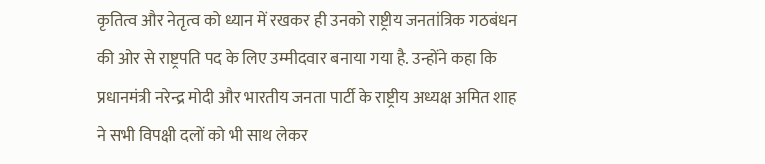कृतित्व और नेतृत्व को ध्यान में रखकर ही उनको राष्ट्रीय जनतांत्रिक गठबंधन की ओर से राष्ट्रपति पद के लिए उम्मीदवार बनाया गया है. उन्होंने कहा कि प्रधानमंत्री नरेन्द्र मोदी और भारतीय जनता पार्टी के राष्ट्रीय अध्यक्ष अमित शाह ने सभी विपक्षी दलों को भी साथ लेकर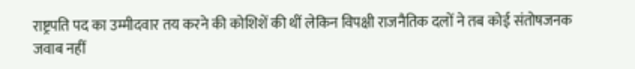राष्ट्रपति पद का उम्मीदवार तय करने की कोशिशें की थीं लेकिन विपक्षी राजनैतिक दलों ने तब कोई संतोषजनक जवाब नहीं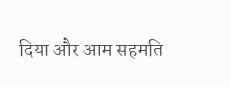दिया और आम सहमति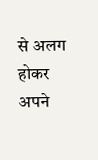से अलग होकर अपने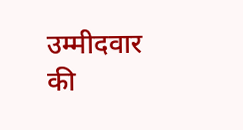उम्मीदवार की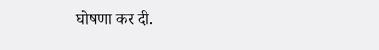घोषणा कर दी.